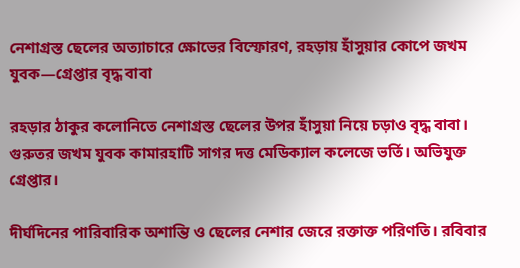নেশাগ্রস্ত ছেলের অত্যাচারে ক্ষোভের বিস্ফোরণ, রহড়ায় হাঁসুয়ার কোপে জখম যুবক—গ্রেপ্তার বৃদ্ধ বাবা

রহড়ার ঠাকুর কলোনিতে নেশাগ্রস্ত ছেলের উপর হাঁসুয়া নিয়ে চড়াও বৃদ্ধ বাবা। গুরুতর জখম যুবক কামারহাটি সাগর দত্ত মেডিক্যাল কলেজে ভর্তি। অভিযুক্ত গ্রেপ্তার।

দীর্ঘদিনের পারিবারিক অশান্তি ও ছেলের নেশার জেরে রক্তাক্ত পরিণতি। রবিবার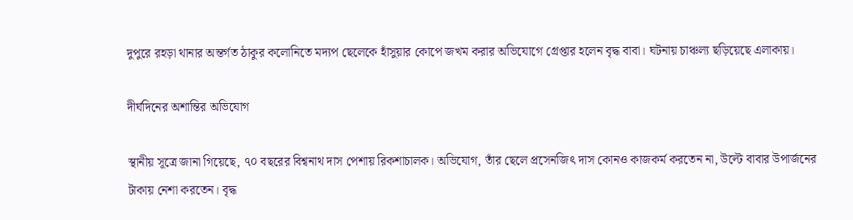দুপুরে রহড়া থানার অন্তর্গত ঠাকুর কলোনিতে মদ্যপ ছেলেকে হাঁসুয়ার কোপে জখম করার অভিযোগে গ্রেপ্তার হলেন বৃদ্ধ বাবা। ঘটনায় চাঞ্চল্য ছড়িয়েছে এলাকায়।

দীর্ঘদিনের অশান্তির অভিযোগ

স্থানীয় সূত্রে জানা গিয়েছে, ৭০ বছরের বিশ্বনাথ দাস পেশায় রিকশাচালক। অভিযোগ, তাঁর ছেলে প্রসেনজিৎ দাস কোনও কাজকর্ম করতেন না, উল্টে বাবার উপার্জনের টাকায় নেশা করতেন। বৃদ্ধ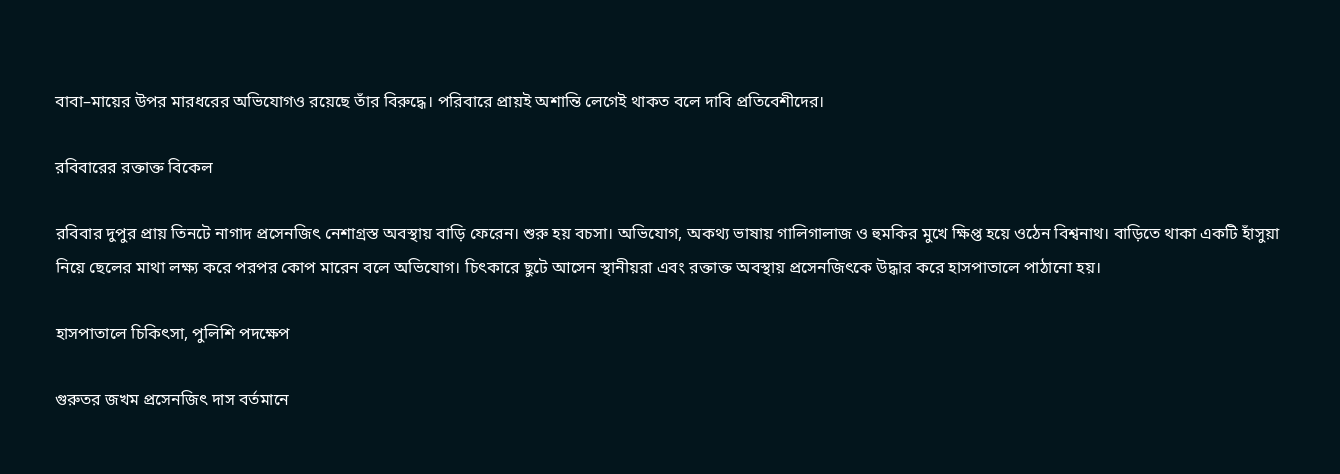বাবা–মায়ের উপর মারধরের অভিযোগও রয়েছে তাঁর বিরুদ্ধে। পরিবারে প্রায়ই অশান্তি লেগেই থাকত বলে দাবি প্রতিবেশীদের।

রবিবারের রক্তাক্ত বিকেল

রবিবার দুপুর প্রায় তিনটে নাগাদ প্রসেনজিৎ নেশাগ্রস্ত অবস্থায় বাড়ি ফেরেন। শুরু হয় বচসা। অভিযোগ, অকথ্য ভাষায় গালিগালাজ ও হুমকির মুখে ক্ষিপ্ত হয়ে ওঠেন বিশ্বনাথ। বাড়িতে থাকা একটি হাঁসুয়া নিয়ে ছেলের মাথা লক্ষ্য করে পরপর কোপ মারেন বলে অভিযোগ। চিৎকারে ছুটে আসেন স্থানীয়রা এবং রক্তাক্ত অবস্থায় প্রসেনজিৎকে উদ্ধার করে হাসপাতালে পাঠানো হয়।

হাসপাতালে চিকিৎসা, পুলিশি পদক্ষেপ

গুরুতর জখম প্রসেনজিৎ দাস বর্তমানে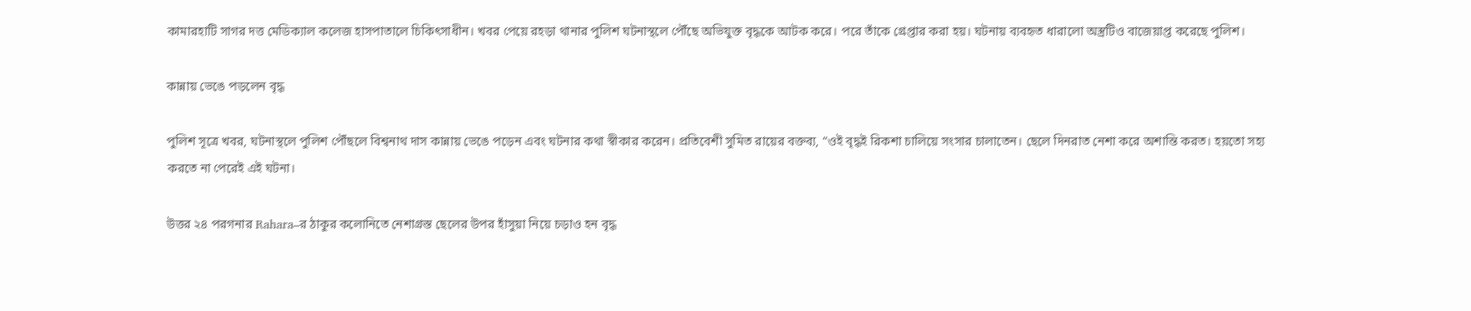কামারহাটি সাগর দত্ত মেডিক্যাল কলেজ হাসপাতালে চিকিৎসাধীন। খবর পেয়ে রহড়া থানার পুলিশ ঘটনাস্থলে পৌঁছে অভিযুক্ত বৃদ্ধকে আটক করে। পরে তাঁকে গ্রেপ্তার করা হয়। ঘটনায় ব্যবহৃত ধারালো অস্ত্রটিও বাজেয়াপ্ত করেছে পুলিশ।

কান্নায় ভেঙে পড়লেন বৃদ্ধ

পুলিশ সূত্রে খবর, ঘটনাস্থলে পুলিশ পৌঁছলে বিশ্বনাথ দাস কান্নায় ভেঙে পড়েন এবং ঘটনার কথা স্বীকার করেন। প্রতিবেশী সুমিত রায়ের বক্তব্য, “ওই বৃদ্ধই রিকশা চালিয়ে সংসার চালাতেন। ছেলে দিনরাত নেশা করে অশান্তি করত। হয়তো সহ্য করতে না পেরেই এই ঘটনা।

উত্তর ২৪ পরগনার Rahara–র ঠাকুর কলোনিতে নেশাগ্রস্ত ছেলের উপর হাঁসুয়া নিয়ে চড়াও হন বৃদ্ধ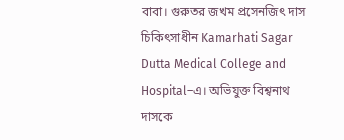বাবা। গুরুতর জখম প্রসেনজিৎ দাস চিকিৎসাধীন Kamarhati Sagar Dutta Medical College and Hospital–এ। অভিযুক্ত বিশ্বনাথ দাসকে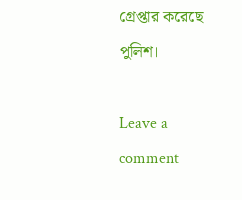গ্রেপ্তার করেছে পুলিশ।

Leave a comment